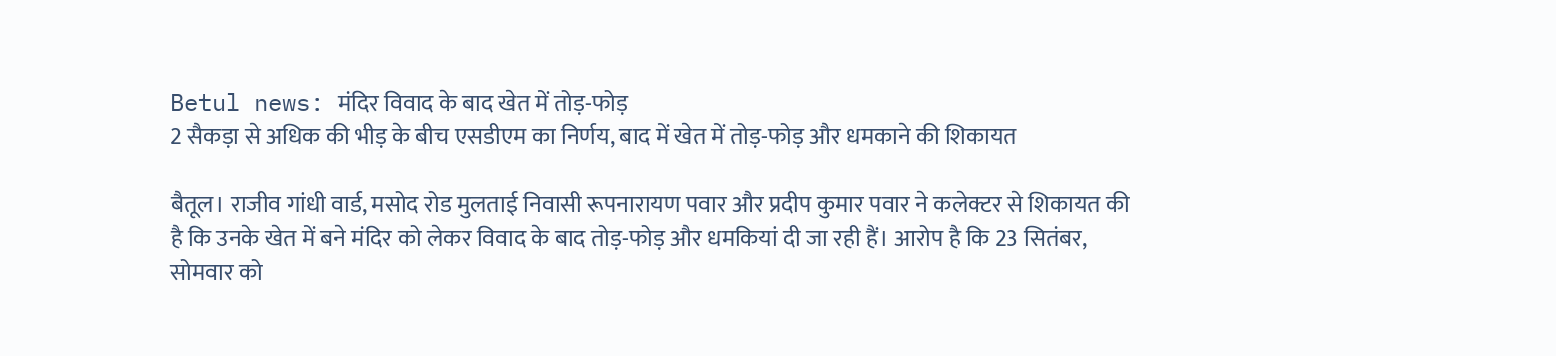Betul news: मंदिर विवाद के बाद खेत में तोड़-फोड़
2 सैकड़ा से अधिक की भीड़ के बीच एसडीएम का निर्णय, बाद में खेत में तोड़-फोड़ और धमकाने की शिकायत

बैतूल। राजीव गांधी वार्ड, मसोद रोड मुलताई निवासी रूपनारायण पवार और प्रदीप कुमार पवार ने कलेक्टर से शिकायत की है कि उनके खेत में बने मंदिर को लेकर विवाद के बाद तोड़-फोड़ और धमकियां दी जा रही हैं। आरोप है कि 23 सितंबर, सोमवार को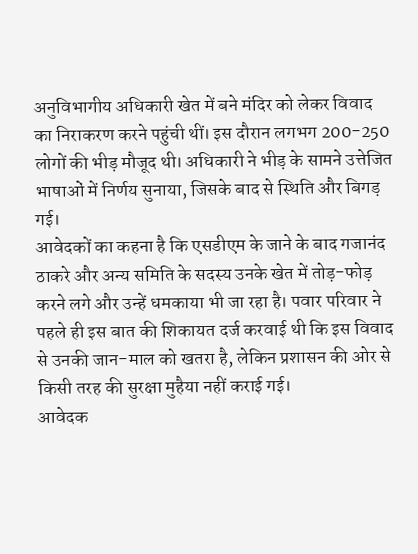अनुविभागीय अधिकारी खेत में बने मंदिर को लेकर विवाद का निराकरण करने पहुंची थीं। इस दौरान लगभग 200-250 लोगों की भीड़ मौजूद थी। अधिकारी ने भीड़ के सामने उत्तेजित भाषाओं में निर्णय सुनाया, जिसके बाद से स्थिति और बिगड़ गई।
आवेदकों का कहना है कि एसडीएम के जाने के बाद गजानंद ठाकरे और अन्य समिति के सदस्य उनके खेत में तोड़-फोड़ करने लगे और उन्हें धमकाया भी जा रहा है। पवार परिवार ने पहले ही इस बात की शिकायत दर्ज करवाई थी कि इस विवाद से उनकी जान-माल को खतरा है, लेकिन प्रशासन की ओर से किसी तरह की सुरक्षा मुहैया नहीं कराई गई।
आवेदक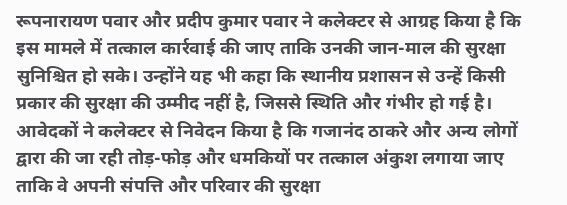रूपनारायण पवार और प्रदीप कुमार पवार ने कलेक्टर से आग्रह किया है कि इस मामले में तत्काल कार्रवाई की जाए ताकि उनकी जान-माल की सुरक्षा सुनिश्चित हो सके। उन्होंने यह भी कहा कि स्थानीय प्रशासन से उन्हें किसी प्रकार की सुरक्षा की उम्मीद नहीं है, जिससे स्थिति और गंभीर हो गई है।
आवेदकों ने कलेक्टर से निवेदन किया है कि गजानंद ठाकरे और अन्य लोगों द्वारा की जा रही तोड़-फोड़ और धमकियों पर तत्काल अंकुश लगाया जाए ताकि वे अपनी संपत्ति और परिवार की सुरक्षा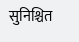सुनिश्चित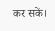कर सकें।